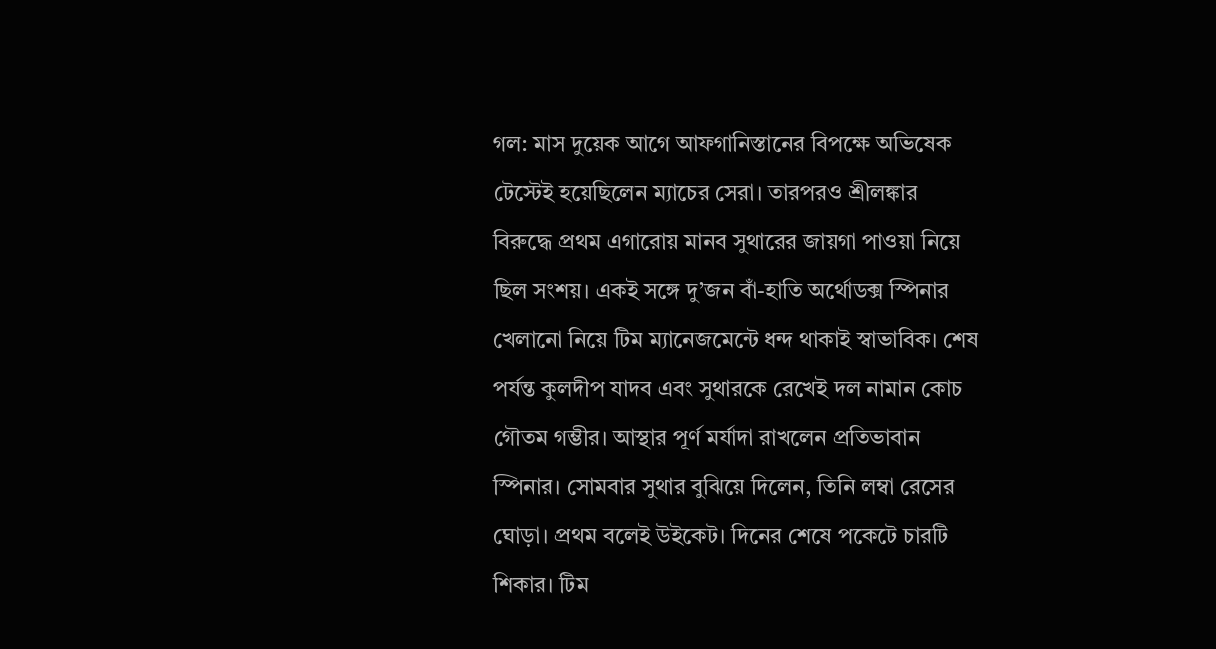গল: মাস দুয়েক আগে আফগানিস্তানের বিপক্ষে অভিষেক টেস্টেই হয়েছিলেন ম্যাচের সেরা। তারপরও শ্রীলঙ্কার বিরুদ্ধে প্রথম এগারোয় মানব সুথারের জায়গা পাওয়া নিয়ে ছিল সংশয়। একই সঙ্গে দু’জন বাঁ-হাতি অর্থোডক্স স্পিনার খেলানো নিয়ে টিম ম্যানেজমেন্টে ধন্দ থাকাই স্বাভাবিক। শেষ পর্যন্ত কুলদীপ যাদব এবং সুথারকে রেখেই দল নামান কোচ গৌতম গম্ভীর। আস্থার পূর্ণ মর্যাদা রাখলেন প্রতিভাবান স্পিনার। সোমবার সুথার বুঝিয়ে দিলেন, তিনি লম্বা রেসের ঘোড়া। প্রথম বলেই উইকেট। দিনের শেষে পকেটে চারটি শিকার। টিম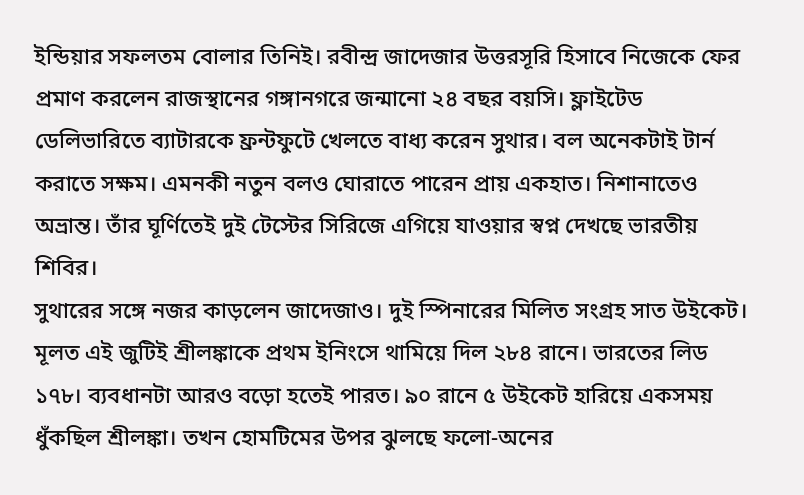ইন্ডিয়ার সফলতম বোলার তিনিই। রবীন্দ্র জাদেজার উত্তরসূরি হিসাবে নিজেকে ফের প্রমাণ করলেন রাজস্থানের গঙ্গানগরে জন্মানো ২৪ বছর বয়সি। ফ্লাইটেড ডেলিভারিতে ব্যাটারকে ফ্রন্টফুটে খেলতে বাধ্য করেন সুথার। বল অনেকটাই টার্ন করাতে সক্ষম। এমনকী নতুন বলও ঘোরাতে পারেন প্রায় একহাত। নিশানাতেও অভ্রান্ত। তাঁর ঘূর্ণিতেই দুই টেস্টের সিরিজে এগিয়ে যাওয়ার স্বপ্ন দেখছে ভারতীয় শিবির।
সুথারের সঙ্গে নজর কাড়লেন জাদেজাও। দুই স্পিনারের মিলিত সংগ্রহ সাত উইকেট। মূলত এই জুটিই শ্রীলঙ্কাকে প্রথম ইনিংসে থামিয়ে দিল ২৮৪ রানে। ভারতের লিড ১৭৮। ব্যবধানটা আরও বড়ো হতেই পারত। ৯০ রানে ৫ উইকেট হারিয়ে একসময় ধুঁকছিল শ্রীলঙ্কা। তখন হোমটিমের উপর ঝুলছে ফলো-অনের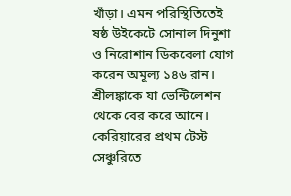খাঁড়া। এমন পরিস্থিতিতেই ষষ্ঠ উইকেটে সোনাল দিনুশা ও নিরোশান ডিকবেলা যোগ করেন অমূল্য ১৪৬ রান। শ্রীলঙ্কাকে যা ভেন্টিলেশন থেকে বের করে আনে। কেরিয়ারের প্রথম টেস্ট সেঞ্চুরিতে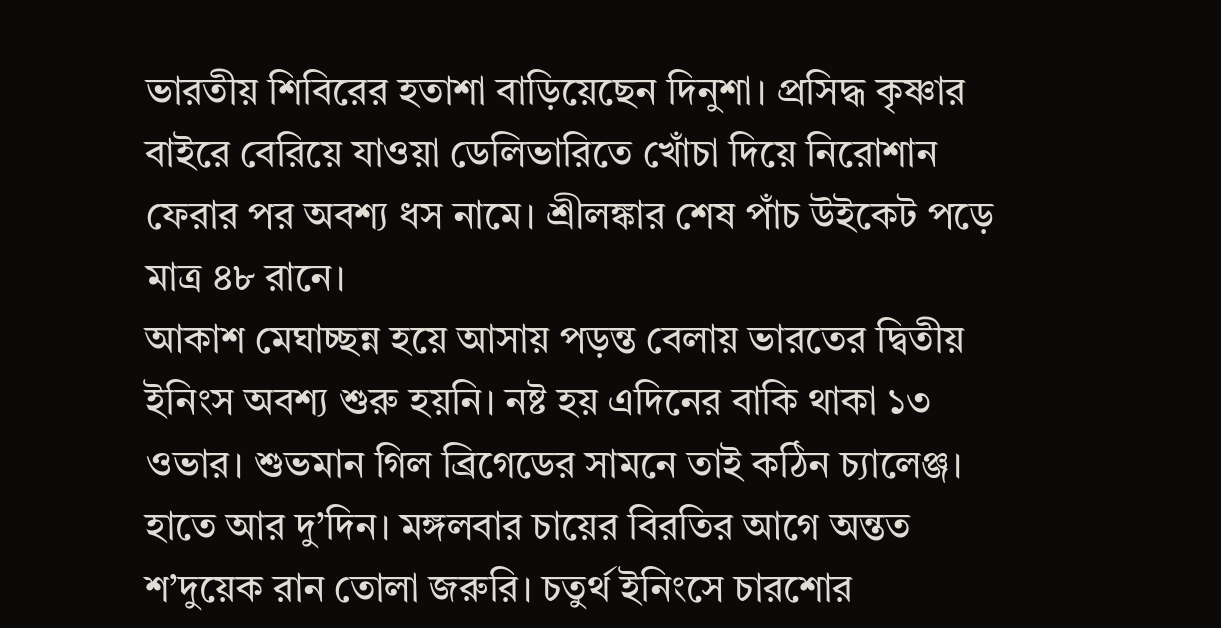ভারতীয় শিবিরের হতাশা বাড়িয়েছেন দিনুশা। প্রসিদ্ধ কৃষ্ণার বাইরে বেরিয়ে যাওয়া ডেলিভারিতে খোঁচা দিয়ে নিরোশান ফেরার পর অবশ্য ধস নামে। শ্রীলঙ্কার শেষ পাঁচ উইকেট পড়ে মাত্র ৪৮ রানে।
আকাশ মেঘাচ্ছন্ন হয়ে আসায় পড়ন্ত বেলায় ভারতের দ্বিতীয় ইনিংস অবশ্য শুরু হয়নি। নষ্ট হয় এদিনের বাকি থাকা ১৩ ওভার। শুভমান গিল ব্রিগেডের সামনে তাই কঠিন চ্যালেঞ্জ। হাতে আর দু’দিন। মঙ্গলবার চায়ের বিরতির আগে অন্তত শ’দুয়েক রান তোলা জরুরি। চতুর্থ ইনিংসে চারশোর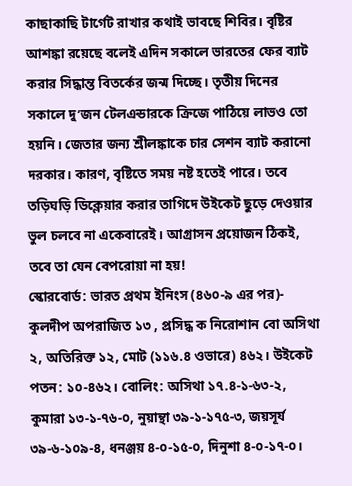কাছাকাছি টার্গেট রাখার কথাই ভাবছে শিবির। বৃষ্টির আশঙ্কা রয়েছে বলেই এদিন সকালে ভারতের ফের ব্যাট করার সিদ্ধান্ত বিতর্কের জন্ম দিচ্ছে। তৃতীয় দিনের সকালে দু’জন টেলএন্ডারকে ক্রিজে পাঠিয়ে লাভও তো হয়নি। জেতার জন্য শ্রীলঙ্কাকে চার সেশন ব্যাট করানো দরকার। কারণ, বৃষ্টিতে সময় নষ্ট হতেই পারে। তবে তড়িঘড়ি ডিক্লেয়ার করার তাগিদে উইকেট ছুড়ে দেওয়ার ভুল চলবে না একেবারেই। আগ্রাসন প্রয়োজন ঠিকই, তবে তা যেন বেপরোয়া না হয়!
স্কোরবোর্ড: ভারত প্রথম ইনিংস (৪৬০-৯ এর পর)- কুলদীপ অপরাজিত ১৩ , প্রসিদ্ধ ক নিরোশান বো অসিথা ২, অতিরিক্ত ১২, মোট (১১৬.৪ ওভারে) ৪৬২। উইকেট পতন: ১০-৪৬২। বোলিং: অসিথা ১৭.৪-১-৬৩-২, কুমারা ১৩-১-৭৬-০, নুয়ান্থা ৩৯-১-১৭৫-৩, জয়সূর্য ৩৯-৬-১০৯-৪, ধনঞ্জয় ৪-০-১৫-০, দিনুশা ৪-০-১৭-০।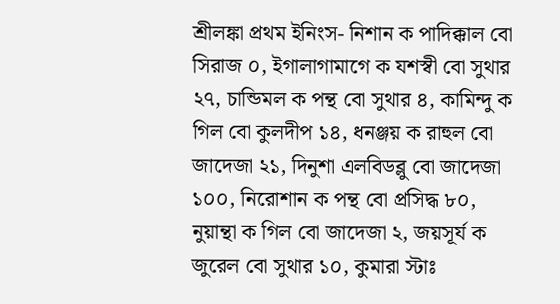শ্রীলঙ্কা প্রথম ইনিংস- নিশান ক পাদিক্কাল বো সিরাজ ০, ইগালাগামাগে ক যশস্বী বো সুথার ২৭, চান্ডিমল ক পন্থ বো সুথার ৪, কামিন্দু ক গিল বো কুলদীপ ১৪, ধনঞ্জয় ক রাহুল বো জাদেজা ২১, দিনুশা এলবিডব্লু বো জাদেজা ১০০, নিরোশান ক পন্থ বো প্রসিদ্ধ ৮০, নুয়ান্থা ক গিল বো জাদেজা ২, জয়সূর্য ক জুরেল বো সুথার ১০, কুমারা স্টাঃ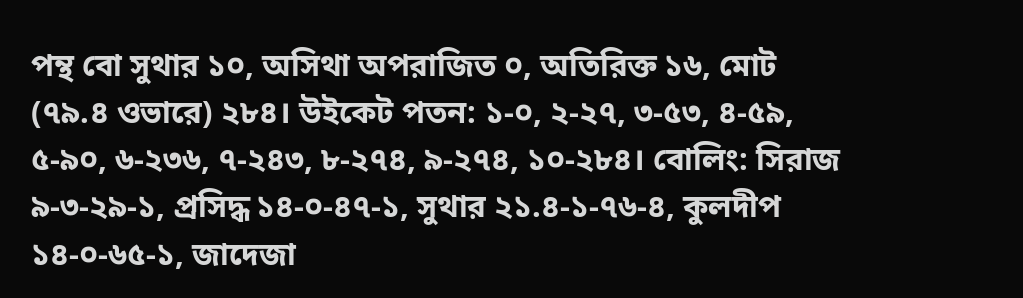পন্থ বো সুথার ১০, অসিথা অপরাজিত ০, অতিরিক্ত ১৬, মোট (৭৯.৪ ওভারে) ২৮৪। উইকেট পতন: ১-০, ২-২৭, ৩-৫৩, ৪-৫৯, ৫-৯০, ৬-২৩৬, ৭-২৪৩, ৮-২৭৪, ৯-২৭৪, ১০-২৮৪। বোলিং: সিরাজ ৯-৩-২৯-১, প্রসিদ্ধ ১৪-০-৪৭-১, সুথার ২১.৪-১-৭৬-৪, কুলদীপ ১৪-০-৬৫-১, জাদেজা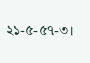২১-৫-৫৭-৩।